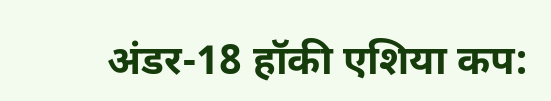अंडर-18 हॉकी एशिया कप: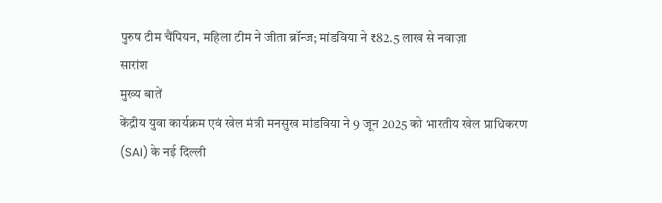पुरुष टीम चैंपियन, महिला टीम ने जीता ब्रॉन्ज; मांडविया ने ₹82.5 लाख से नवाज़ा
सारांश
मुख्य बातें
केंद्रीय युवा कार्यक्रम एवं खेल मंत्री मनसुख मांडविया ने 9 जून 2025 को भारतीय खेल प्राधिकरण (SAI) के नई दिल्ली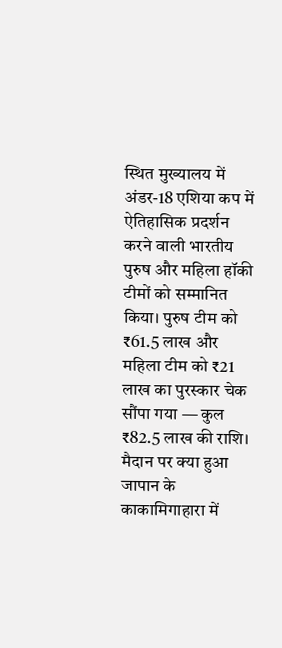स्थित मुख्यालय में अंडर-18 एशिया कप में ऐतिहासिक प्रदर्शन करने वाली भारतीय पुरुष और महिला हॉकी टीमों को सम्मानित किया। पुरुष टीम को ₹61.5 लाख और महिला टीम को ₹21 लाख का पुरस्कार चेक सौंपा गया — कुल ₹82.5 लाख की राशि।
मैदान पर क्या हुआ
जापान के काकामिगाहारा में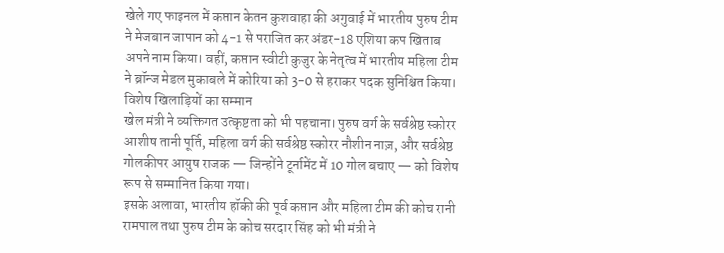खेले गए फाइनल में कप्तान केतन कुशवाहा की अगुवाई में भारतीय पुरुष टीम ने मेजबान जापान को 4-1 से पराजित कर अंडर-18 एशिया कप खिताब अपने नाम किया। वहीं, कप्तान स्वीटी कुजुर के नेतृत्व में भारतीय महिला टीम ने ब्रॉन्ज मेडल मुकाबले में कोरिया को 3-0 से हराकर पदक सुनिश्चित किया।
विशेष खिलाड़ियों का सम्मान
खेल मंत्री ने व्यक्तिगत उत्कृष्टता को भी पहचाना। पुरुष वर्ग के सर्वश्रेष्ठ स्कोरर आशीष तानी पूर्ति, महिला वर्ग की सर्वश्रेष्ठ स्कोरर नौशीन नाज़, और सर्वश्रेष्ठ गोलकीपर आयुष राजक — जिन्होंने टूर्नामेंट में 10 गोल बचाए — को विशेष रूप से सम्मानित किया गया।
इसके अलावा, भारतीय हॉकी की पूर्व कप्तान और महिला टीम की कोच रानी रामपाल तथा पुरुष टीम के कोच सरदार सिंह को भी मंत्री ने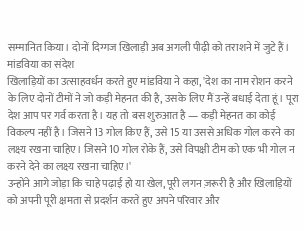सम्मानित किया। दोनों दिग्गज खिलाड़ी अब अगली पीढ़ी को तराशने में जुटे हैं।
मांडविया का संदेश
खिलाड़ियों का उत्साहवर्धन करते हुए मांडविया ने कहा, 'देश का नाम रोशन करने के लिए दोनों टीमों ने जो कड़ी मेहनत की है, उसके लिए मैं उन्हें बधाई देता हूं। पूरा देश आप पर गर्व करता है। यह तो बस शुरुआत है — कड़ी मेहनत का कोई विकल्प नहीं है। जिसने 13 गोल किए हैं, उसे 15 या उससे अधिक गोल करने का लक्ष्य रखना चाहिए। जिसने 10 गोल रोके हैं, उसे विपक्षी टीम को एक भी गोल न करने देने का लक्ष्य रखना चाहिए।'
उन्होंने आगे जोड़ा कि चाहे पढ़ाई हो या खेल, पूरी लगन ज़रूरी है और खिलाड़ियों को अपनी पूरी क्षमता से प्रदर्शन करते हुए अपने परिवार और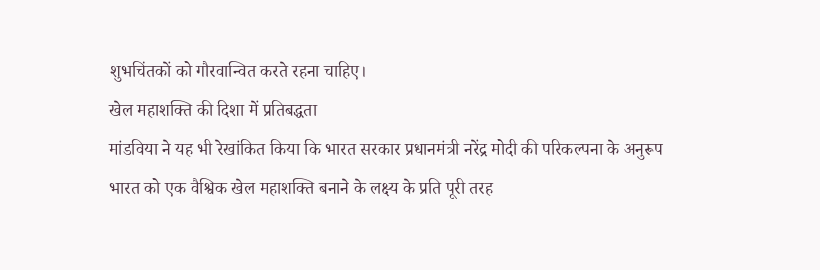शुभचिंतकों को गौरवान्वित करते रहना चाहिए।
खेल महाशक्ति की दिशा में प्रतिबद्धता
मांडविया ने यह भी रेखांकित किया कि भारत सरकार प्रधानमंत्री नरेंद्र मोदी की परिकल्पना के अनुरूप भारत को एक वैश्विक खेल महाशक्ति बनाने के लक्ष्य के प्रति पूरी तरह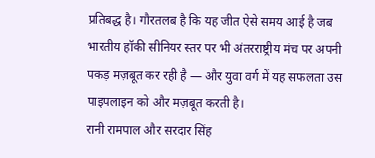प्रतिबद्ध है। गौरतलब है कि यह जीत ऐसे समय आई है जब भारतीय हॉकी सीनियर स्तर पर भी अंतरराष्ट्रीय मंच पर अपनी पकड़ मज़बूत कर रही है — और युवा वर्ग में यह सफलता उस पाइपलाइन को और मज़बूत करती है।
रानी रामपाल और सरदार सिंह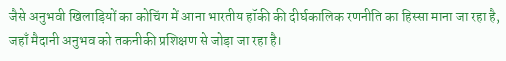जैसे अनुभवी खिलाड़ियों का कोचिंग में आना भारतीय हॉकी की दीर्घकालिक रणनीति का हिस्सा माना जा रहा है, जहाँ मैदानी अनुभव को तकनीकी प्रशिक्षण से जोड़ा जा रहा है।